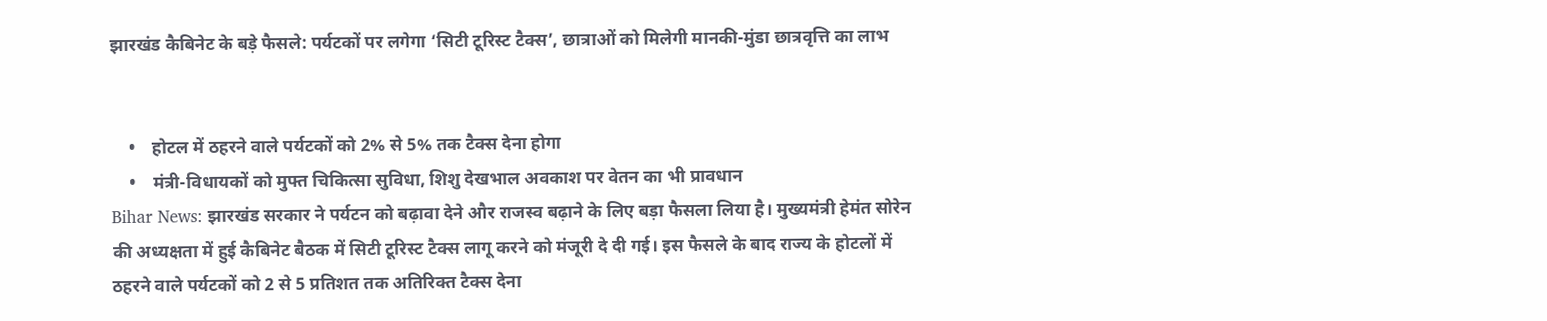झारखंड कैबिनेट के बड़े फैसले: पर्यटकों पर लगेगा ‘सिटी टूरिस्ट टैक्स’, छात्राओं को मिलेगी मानकी-मुंडा छात्रवृत्ति का लाभ


    •    होटल में ठहरने वाले पर्यटकों को 2% से 5% तक टैक्स देना होगा
    •    मंत्री-विधायकों को मुफ्त चिकित्सा सुविधा, शिशु देखभाल अवकाश पर वेतन का भी प्रावधान
Bihar News: झारखंड सरकार ने पर्यटन को बढ़ावा देने और राजस्व बढ़ाने के लिए बड़ा फैसला लिया है। मुख्यमंत्री हेमंत सोरेन की अध्यक्षता में हुई कैबिनेट बैठक में सिटी टूरिस्ट टैक्स लागू करने को मंजूरी दे दी गई। इस फैसले के बाद राज्य के होटलों में ठहरने वाले पर्यटकों को 2 से 5 प्रतिशत तक अतिरिक्त टैक्स देना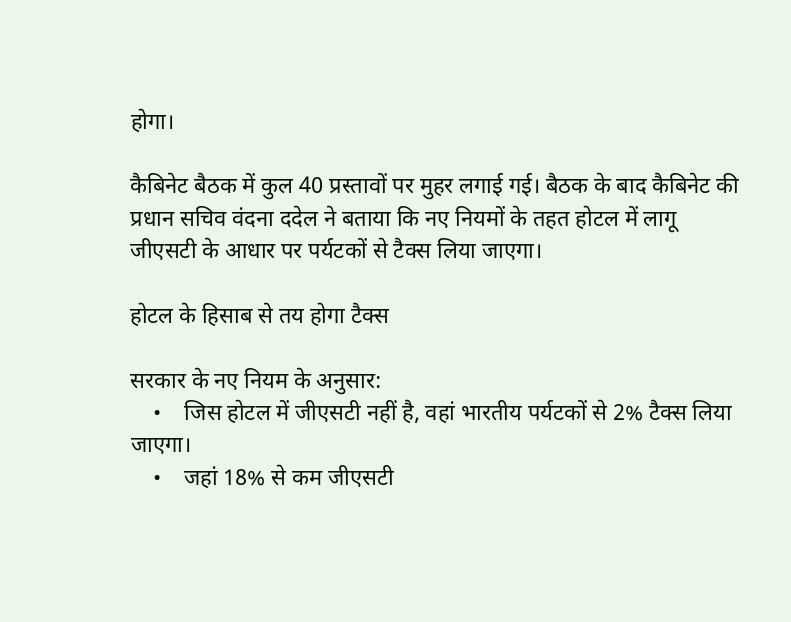होगा।

कैबिनेट बैठक में कुल 40 प्रस्तावों पर मुहर लगाई गई। बैठक के बाद कैबिनेट की प्रधान सचिव वंदना ददेल ने बताया कि नए नियमों के तहत होटल में लागू जीएसटी के आधार पर पर्यटकों से टैक्स लिया जाएगा।

होटल के हिसाब से तय होगा टैक्स

सरकार के नए नियम के अनुसार:
    •    जिस होटल में जीएसटी नहीं है, वहां भारतीय पर्यटकों से 2% टैक्स लिया जाएगा।
    •    जहां 18% से कम जीएसटी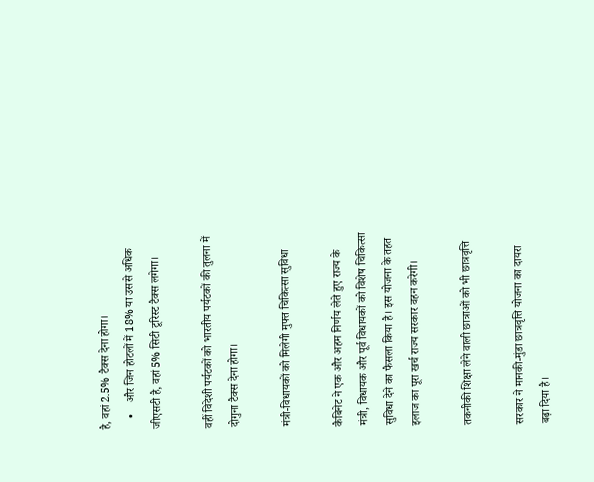है, वहां 2.5% टैक्स देना होगा।
    •    और जिन होटलों में 18% या उससे अधिक जीएसटी है, वहां 5% सिटी टूरिस्ट टैक्स लगेगा।

वहीं विदेशी पर्यटकों को भारतीय पर्यटकों की तुलना में दोगुना टैक्स देना होगा।

मंत्री-विधायकों को मिलेगी मुफ्त चिकित्सा सुविधा

कैबिनेट ने एक और अहम निर्णय लेते हुए राज्य के मंत्री, विधायक और पूर्व विधायकों को विशेष चिकित्सा सुविधा देने का फैसला किया है। इस योजना के तहत इलाज का पूरा खर्च राज्य सरकार वहन करेगी।

तकनीकी शिक्षा लेने वाली छात्राओं को भी छात्रवृत्ति

सरकार ने मानकी-मुंडा छात्रवृत्ति योजना का दायरा बढ़ा दिया है।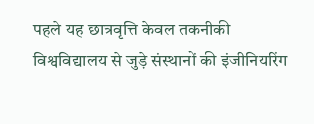पहले यह छात्रवृत्ति केवल तकनीकी विश्वविद्यालय से जुड़े संस्थानों की इंजीनियरिंग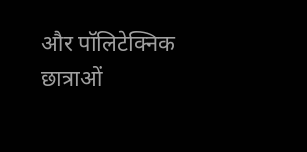और पॉलिटेक्निक छात्राओं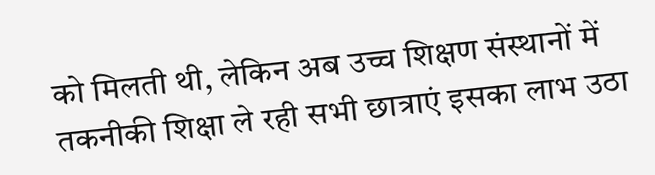को मिलती थी, लेकिन अब उच्च शिक्षण संस्थानों में तकनीकी शिक्षा ले रही सभी छात्राएं इसका लाभ उठा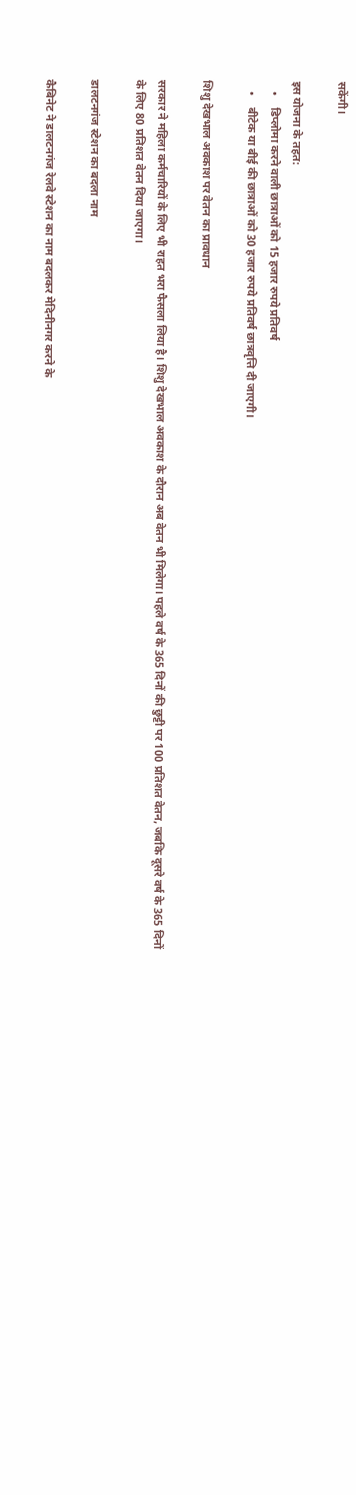सकेंगी।

इस योजना के तहत:
    •    डिप्लोमा करने वाली छात्राओं को 15 हजार रुपये प्रतिवर्ष
    •    बीटेक या बीई की छात्राओं को 30 हजार रुपये प्रतिवर्ष छात्रवृत्ति दी जाएगी।

शिशु देखभाल अवकाश पर वेतन का प्रावधान

सरकार ने महिला कर्मचारियों के लिए भी राहत भरा फैसला लिया है। शिशु देखभाल अवकाश के दौरान अब वेतन भी मिलेगा। पहले वर्ष के 365 दिनों की छुट्टी पर 100 प्रतिशत वेतन, जबकि दूसरे वर्ष के 365 दिनों के लिए 80 प्रतिशत वेतन दिया जाएगा।

डालटनगंज स्टेशन का बदला नाम

कैबिनेट ने डालटनगंज रेलवे स्टेशन का नाम बदलकर मेदिनीनगर करने के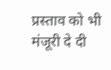प्रस्ताव को भी मंजूरी दे दी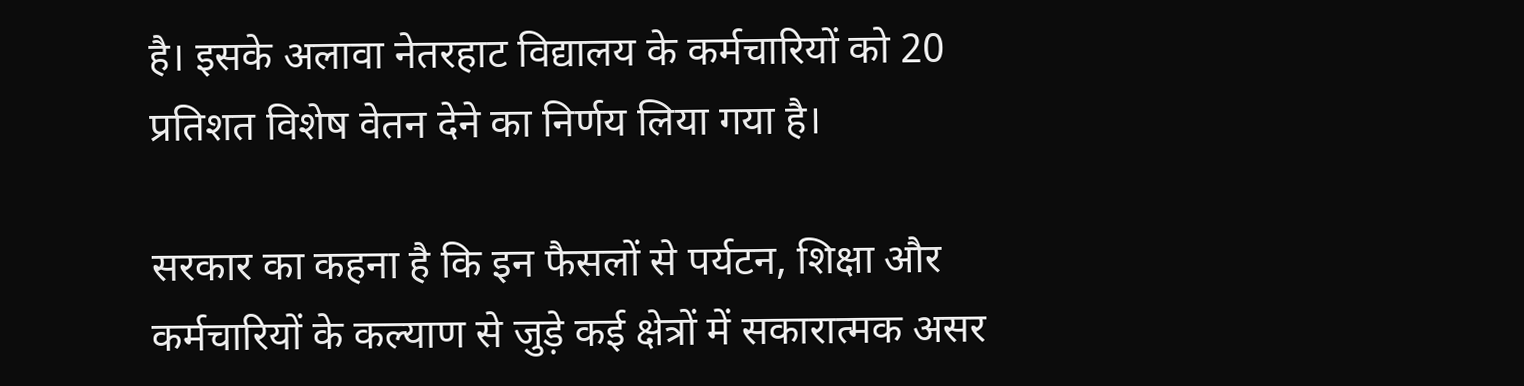है। इसके अलावा नेतरहाट विद्यालय के कर्मचारियों को 20 प्रतिशत विशेष वेतन देने का निर्णय लिया गया है।

सरकार का कहना है कि इन फैसलों से पर्यटन, शिक्षा और कर्मचारियों के कल्याण से जुड़े कई क्षेत्रों में सकारात्मक असर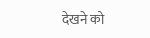देखने को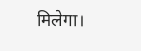मिलेगा।